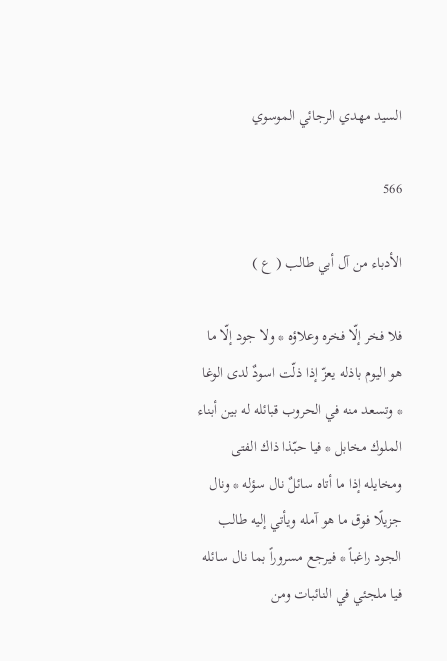السيد مهدي الرجائي الموسوي

566

الأدباء من آل أبي طالب ( ع )

فلا فخر إلّا فخره وعلاؤه * ولا جود إلّا ما هو اليوم باذله يعزّ إذا ذلّت اسودٌ لدى الوغا * وتسعد منه في الحروب قبائله له بين أبناء الملوك مخابل * فيا حبّذا ذاك الفتى ومخايله إذا ما أتاه سائلٌ نال سؤله * ونال جزيلًا فوق ما هو آمله ويأتي إليه طالب الجود راغباً * فيرجع مسروراً بما نال سائله فيا ملجئي في النائبات ومن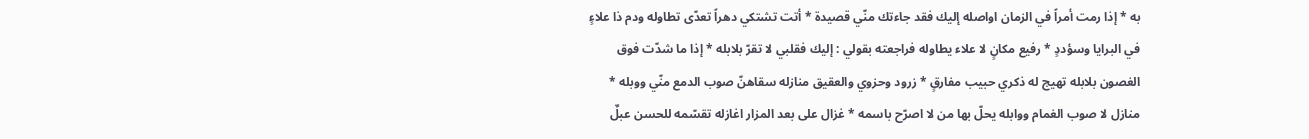به * إذا رمت أمراً في الزمان اواصله إليك فقد جاءتك منّي قصيدة * أتت تشتكي دهراً تعدّى تطاوله ودم ذا علاءٍ في البرايا وسؤددٍ * رفيع مكانٍ لا علاء يطاوله فراجعته بقولي : إليك فقلبي لا تقرّ بلابله * إذا ما شدّت فوق الغصون بلابله تهيج له ذكري حبيب مفارقٍ * زرود وحزوي والعقيق منازله سقاهنّ صوب الدمع منّي ووبله * منازل لا صوب الغمام ووابله يحلّ بها من لا اصرّح باسمه * غزال على بعد المزار اغازله تقسّمه للحسن عبلٌ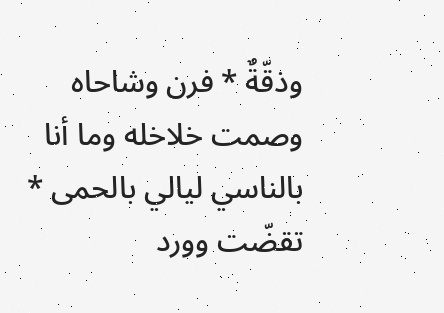وذقّةٌ * فرن وشاحاه وصمت خلاخله وما أنا بالناسي ليالي بالحمى * تقضّت وورد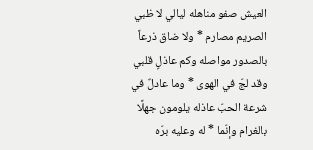العيش صفو مناهله ليالي لا ظبي الصريم مصارم * ولا ضاق ذرعاً بالصدور مواصله وكم عاذلٍ قلبي وقد لجّ في الهوى * وما عادلٌ في شرعة الحبّ عاذله يلومون جهلًا بالغرام وإنّما * له وعليه برّه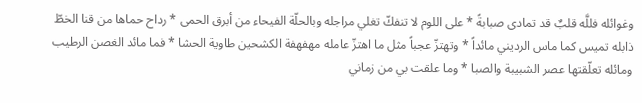وغوائله فللَّه قلبٌ قد تمادى صبابةً * على اللوم لا تنفكّ تغلي مراجله وبالحلّة الفيحاء من أبرق الحمى * رداح حماها من قنا الخطّ ذابله تميس كما ماس الرديني مائداً * وتهتزّ عجباً مثل ما اهتزّ عامله مهفهفة الكشحين طاوية الحشا * فما مائد الغصن الرطيب ومائله تعلّقتها عصر الشبيبة والصبا * وما علقت بي من زماني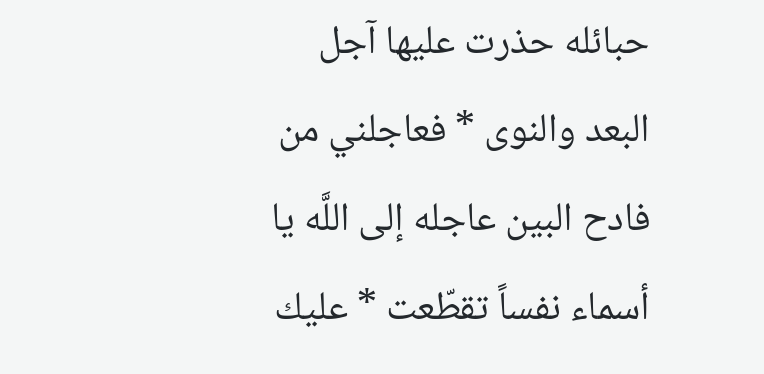حبائله حذرت عليها آجل البعد والنوى * فعاجلني من فادح البين عاجله إلى اللَّه يا أسماء نفساً تقطّعت * عليك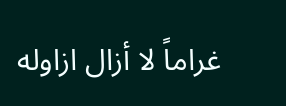غراماً لا أزال ازاوله